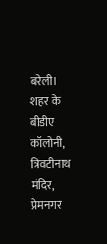बरेली। शहर के बीडीए कॉलोनी, त्रिवटीनाथ मंदिर, प्रेमनगर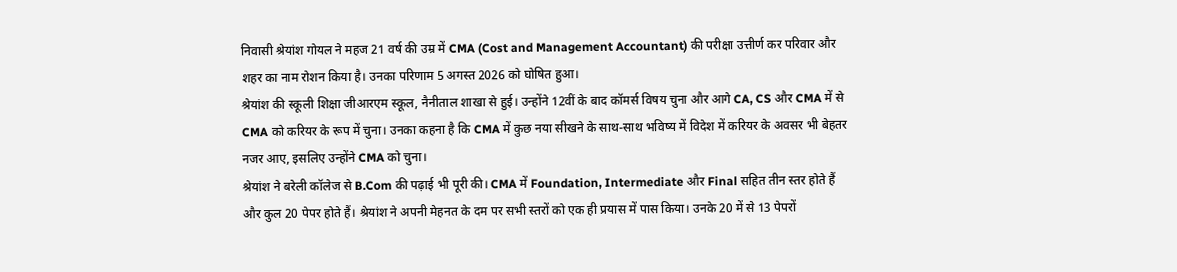निवासी श्रेयांश गोयल ने महज 21 वर्ष की उम्र में CMA (Cost and Management Accountant) की परीक्षा उत्तीर्ण कर परिवार और शहर का नाम रोशन किया है। उनका परिणाम 5 अगस्त 2026 को घोषित हुआ।
श्रेयांश की स्कूली शिक्षा जीआरएम स्कूल, नैनीताल शाखा से हुई। उन्होंने 12वीं के बाद कॉमर्स विषय चुना और आगे CA, CS और CMA में से CMA को करियर के रूप में चुना। उनका कहना है कि CMA में कुछ नया सीखने के साथ-साथ भविष्य में विदेश में करियर के अवसर भी बेहतर नजर आए, इसलिए उन्होंने CMA को चुना।
श्रेयांश ने बरेली कॉलेज से B.Com की पढ़ाई भी पूरी की। CMA में Foundation, Intermediate और Final सहित तीन स्तर होते हैं और कुल 20 पेपर होते हैं। श्रेयांश ने अपनी मेहनत के दम पर सभी स्तरों को एक ही प्रयास में पास किया। उनके 20 में से 13 पेपरों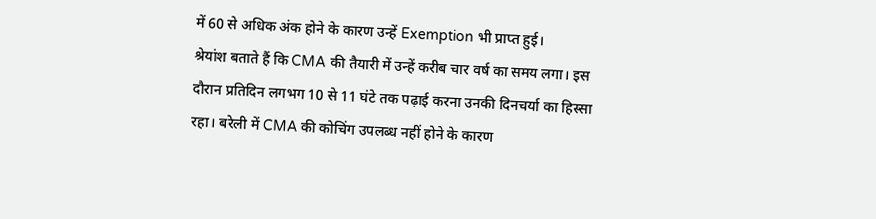में 60 से अधिक अंक होने के कारण उन्हें Exemption भी प्राप्त हुई।
श्रेयांश बताते हैं कि CMA की तैयारी में उन्हें करीब चार वर्ष का समय लगा। इस दौरान प्रतिदिन लगभग 10 से 11 घंटे तक पढ़ाई करना उनकी दिनचर्या का हिस्सा रहा। बरेली में CMA की कोचिंग उपलब्ध नहीं होने के कारण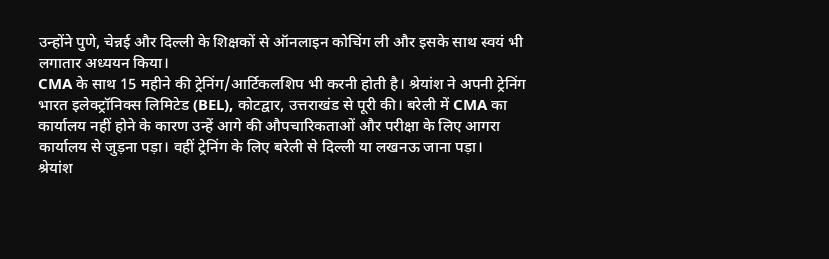उन्होंने पुणे, चेन्नई और दिल्ली के शिक्षकों से ऑनलाइन कोचिंग ली और इसके साथ स्वयं भी लगातार अध्ययन किया।
CMA के साथ 15 महीने की ट्रेनिंग/आर्टिकलशिप भी करनी होती है। श्रेयांश ने अपनी ट्रेनिंग भारत इलेक्ट्रॉनिक्स लिमिटेड (BEL), कोटद्वार, उत्तराखंड से पूरी की। बरेली में CMA का कार्यालय नहीं होने के कारण उन्हें आगे की औपचारिकताओं और परीक्षा के लिए आगरा कार्यालय से जुड़ना पड़ा। वहीं ट्रेनिंग के लिए बरेली से दिल्ली या लखनऊ जाना पड़ा।
श्रेयांश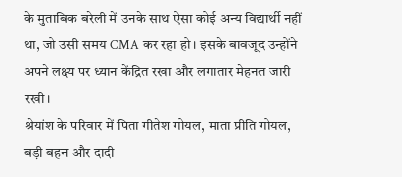के मुताबिक बरेली में उनके साथ ऐसा कोई अन्य विद्यार्थी नहीं था, जो उसी समय CMA कर रहा हो। इसके बावजूद उन्होंने अपने लक्ष्य पर ध्यान केंद्रित रखा और लगातार मेहनत जारी रखी।
श्रेयांश के परिवार में पिता गीतेश गोयल, माता प्रीति गोयल, बड़ी बहन और दादी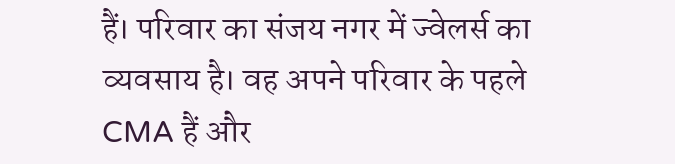हैं। परिवार का संजय नगर में ज्वेलर्स का व्यवसाय है। वह अपने परिवार के पहले CMA हैं और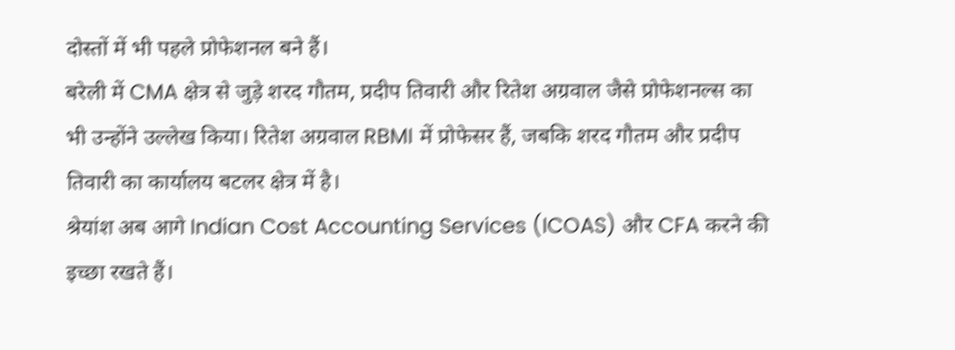दोस्तों में भी पहले प्रोफेशनल बने हैं।
बरेली में CMA क्षेत्र से जुड़े शरद गौतम, प्रदीप तिवारी और रितेश अग्रवाल जैसे प्रोफेशनल्स का भी उन्होंने उल्लेख किया। रितेश अग्रवाल RBMI में प्रोफेसर हैं, जबकि शरद गौतम और प्रदीप तिवारी का कार्यालय बटलर क्षेत्र में है।
श्रेयांश अब आगे Indian Cost Accounting Services (ICOAS) और CFA करने की इच्छा रखते हैं।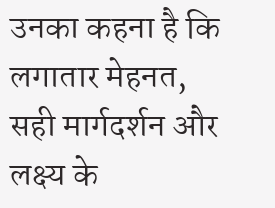उनका कहना है कि लगातार मेहनत, सही मार्गदर्शन और लक्ष्य के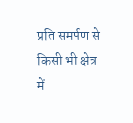प्रति समर्पण से किसी भी क्षेत्र में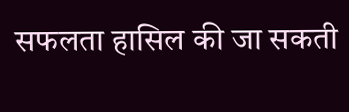सफलता हासिल की जा सकती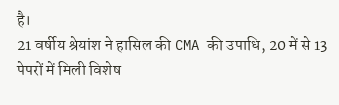है।
21 वर्षीय श्रेयांश ने हासिल की CMA की उपाधि, 20 में से 13 पेपरों में मिली विशेष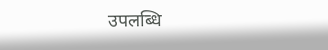उपलब्धि